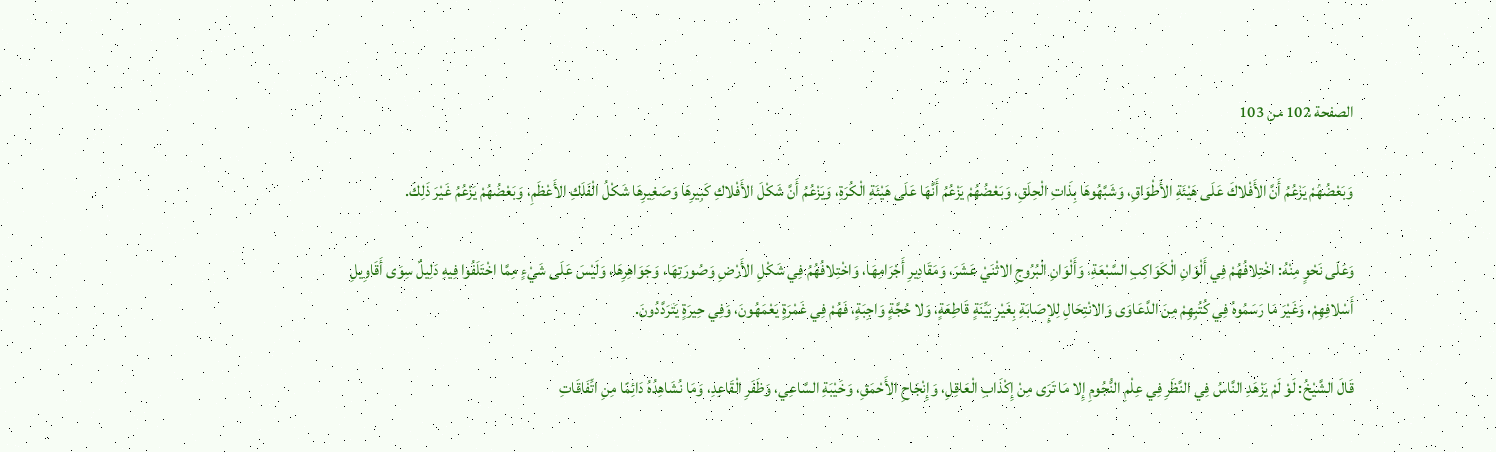الصفحة 102 من 103

وَبَعْضُهُمْ يَزْعُمُ أَنَّ الأَفْلاكَ عَلَى هَيْئَةِ الأَطْوَاقِ، وَشَبَّهُوهَا بِذَاتِ الْحِلَقِ، وَبَعْضُهُمْ يَزْعُمُ أَنَّهَا عَلَى هَيْئَةِ الْكُرَةِ، وَيَزْعُمُ أَنَّ شَكْلَ الأَفْلاكِ كَبِيرِهَا وَصَغِيرِهَا شَكْلُ الْفَلَكِ الأَعْظَمِ، وَبَعْضُهُمْ يَزْعُمُ غَيْرَ ذَلِكَ.

وَعَلَى نَحْوٍ مِنْهُ: اخْتِلافُهُمْ فِي أَلْوَانِ الْكَوَاكِبِ السَّبْعَةِ، وَأَلْوَانِ الْبُرُوجِ الاثْنَيْ عَشَرَ، وَمَقَادِيرِ أَجْرَامِهَا، وَاخْتِلافُهُمُ فِي شَكْلِ الأَرْضِ وَصُورَتِهَا، وَجَوَاهِرِهَا، وَلَيْسَ عَلَى شَيْءٍ مِمَّا اخْتَلَفُوا فِيهِ دَلِيلٌ سِوَى أَقَاوِيلِ أَسْلافِهِمْ، وَغَيْرَ مَا رَسَمُوهُ فِي كُتُبِهِمْ مِنَ الدَّعَاوَى وَالانْتِحَالِ لِلإِصَابَةِ بِغَيْرِ بَيِّنَةٍ قَاطِعَةٍ، وَلا حُجَّةٍ وَاجِبَةٍ، فَهُمْ فِي غَمْرَةٍ يَعْمَهُونَ، وَفِي حِيرَةٍ يَتَرَدَّدُونَ.

قَالَ الشَّيْخُ: لَوْ لَمْ يَزْهَدِ النَّاسُ فِي النَّظَرِ فِي عِلْمِ النُّجُومِ إِلا مَا تَرَى مِنْ إِكْذَابِ الْعَاقِلِ، وَإِنْجَاحِ الأَحْمَقِ، وَخَيْبَةِ السَّاعِي، وَظَفَرِ الْقَاعِدِ، وَمَا نُشَاهِدُهُ دَائِمًا مِنِ اتِّفَاقَاتِ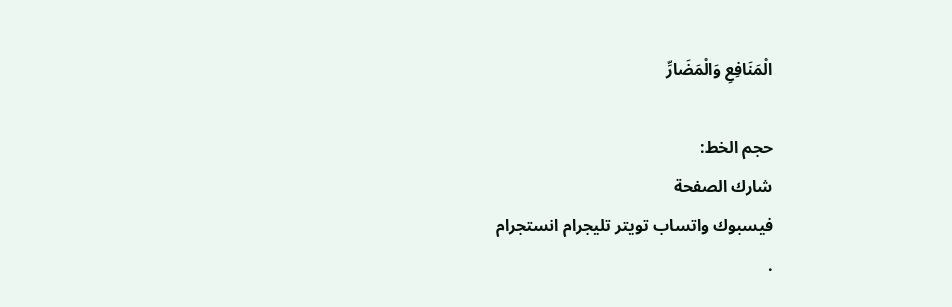الْمَنَافِعِ وَالْمَضَارِّ

حجم الخط:
شارك الصفحة
فيسبوك واتساب تويتر تليجرام انستجرام
.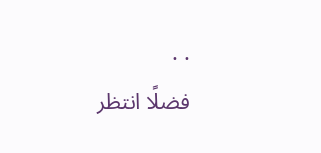. .
فضلًا انتظر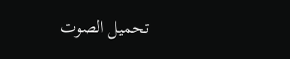تحميل الصوت